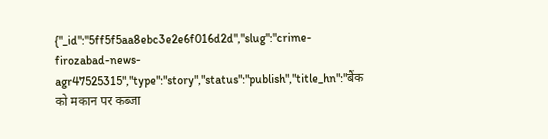{"_id":"5ff5f5aa8ebc3e2e6f016d2d","slug":"crime-firozabad-news-agr47525315","type":"story","status":"publish","title_hn":"बैंक को मकान पर कब्जा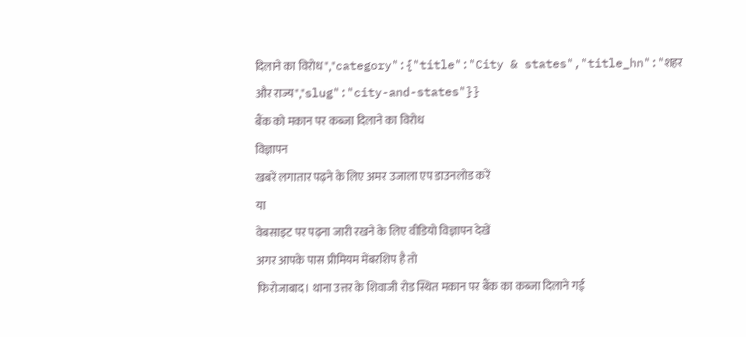दिलाने का विरोध","category":{"title":"City & states","title_hn":"शहर और राज्य","slug":"city-and-states"}}
बैंक को मकान पर कब्जा दिलाने का विरोध
विज्ञापन
खबरें लगातार पढ़ने के लिए अमर उजाला एप डाउनलोड करें
या
वेबसाइट पर पढ़ना जारी रखने के लिए वीडियो विज्ञापन देखें
अगर आपके पास प्रीमियम मेंबरशिप है तो
फिरोजाबाद। थाना उत्तर के शिवाजी रोड स्थित मकान पर बैंक का कब्जा दिलाने गई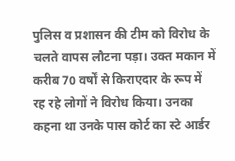पुलिस व प्रशासन की टीम को विरोध के चलते वापस लौटना पड़ा। उक्त मकान में करीब 70 वर्षों से किराएदार के रूप में रह रहे लोगों ने विरोध किया। उनका कहना था उनके पास कोर्ट का स्टे आर्डर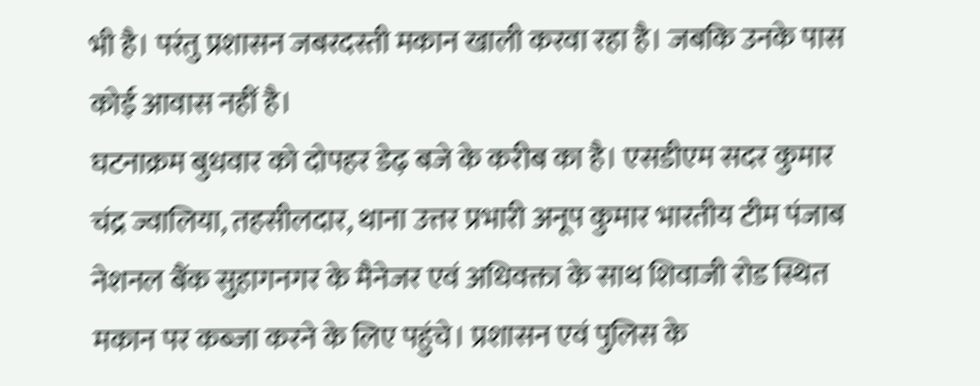भी है। परंतु प्रशासन जबरदस्ती मकान खाली करवा रहा है। जबकि उनके पास कोई आवास नहीं है।
घटनाक्रम बुधवार को दोपहर डेढ़ बजे के करीब का है। एसडीएम सदर कुमार चंद्र ज्वालिया, तहसीलदार, थाना उत्तर प्रभारी अनूप कुमार भारतीय टीम पंजाब नेशनल बैंक सुहागनगर के मैनेजर एवं अधिवक्ता के साथ शिवाजी रोड स्थित मकान पर कब्जा करने के लिए पहुंचे। प्रशासन एवं पुलिस के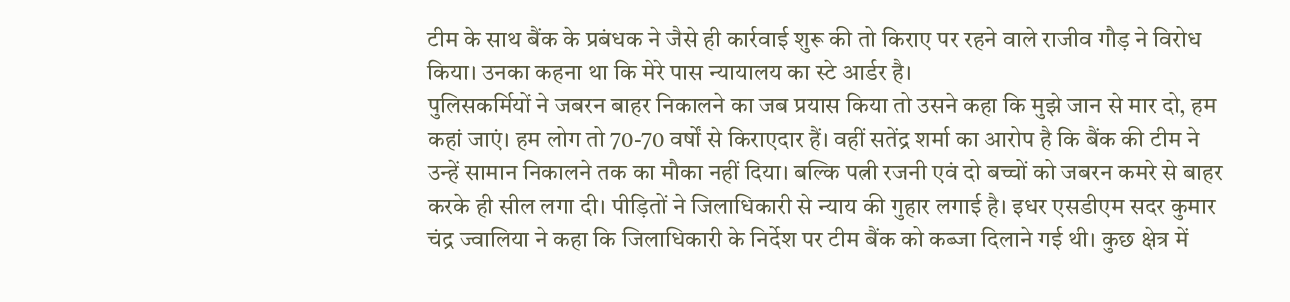टीम के साथ बैंक के प्रबंधक ने जैसे ही कार्रवाई शुरू की तो किराए पर रहने वाले राजीव गौड़ ने विरोध किया। उनका कहना था कि मेरे पास न्यायालय का स्टे आर्डर है।
पुलिसकर्मियों ने जबरन बाहर निकालने का जब प्रयास किया तो उसने कहा कि मुझे जान से मार दो, हम कहां जाएं। हम लोग तो 70-70 वर्षों से किराएदार हैं। वहीं सतेंद्र शर्मा का आरोप है कि बैंक की टीम ने उन्हें सामान निकालने तक का मौका नहीं दिया। बल्कि पत्नी रजनी एवं दो बच्चों को जबरन कमरे से बाहर करके ही सील लगा दी। पीड़ितों ने जिलाधिकारी से न्याय की गुहार लगाई है। इधर एसडीएम सदर कुमार चंद्र ज्वालिया ने कहा कि जिलाधिकारी के निर्देश पर टीम बैंक को कब्जा दिलाने गई थी। कुछ क्षेत्र में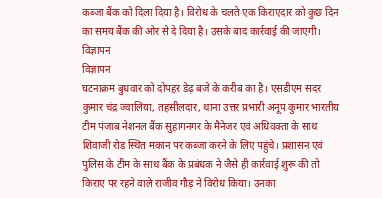कब्जा बैंक को दिला दिया है। विरोध के चलते एक किराएदार को कुछ दिन का समय बैंक की ओर से दे दिया है। उसके बाद कार्रवाई की जाएगी।
विज्ञापन
विज्ञापन
घटनाक्रम बुधवार को दोपहर डेढ़ बजे के करीब का है। एसडीएम सदर कुमार चंद्र ज्वालिया, तहसीलदार, थाना उत्तर प्रभारी अनूप कुमार भारतीय टीम पंजाब नेशनल बैंक सुहागनगर के मैनेजर एवं अधिवक्ता के साथ शिवाजी रोड स्थित मकान पर कब्जा करने के लिए पहुंचे। प्रशासन एवं पुलिस के टीम के साथ बैंक के प्रबंधक ने जैसे ही कार्रवाई शुरू की तो किराए पर रहने वाले राजीव गौड़ ने विरोध किया। उनका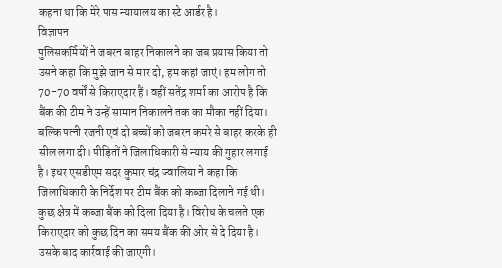कहना था कि मेरे पास न्यायालय का स्टे आर्डर है।
विज्ञापन
पुलिसकर्मियों ने जबरन बाहर निकालने का जब प्रयास किया तो उसने कहा कि मुझे जान से मार दो, हम कहां जाएं। हम लोग तो 70-70 वर्षों से किराएदार हैं। वहीं सतेंद्र शर्मा का आरोप है कि बैंक की टीम ने उन्हें सामान निकालने तक का मौका नहीं दिया। बल्कि पत्नी रजनी एवं दो बच्चों को जबरन कमरे से बाहर करके ही सील लगा दी। पीड़ितों ने जिलाधिकारी से न्याय की गुहार लगाई है। इधर एसडीएम सदर कुमार चंद्र ज्वालिया ने कहा कि जिलाधिकारी के निर्देश पर टीम बैंक को कब्जा दिलाने गई थी। कुछ क्षेत्र में कब्जा बैंक को दिला दिया है। विरोध के चलते एक किराएदार को कुछ दिन का समय बैंक की ओर से दे दिया है। उसके बाद कार्रवाई की जाएगी।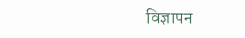विज्ञापन